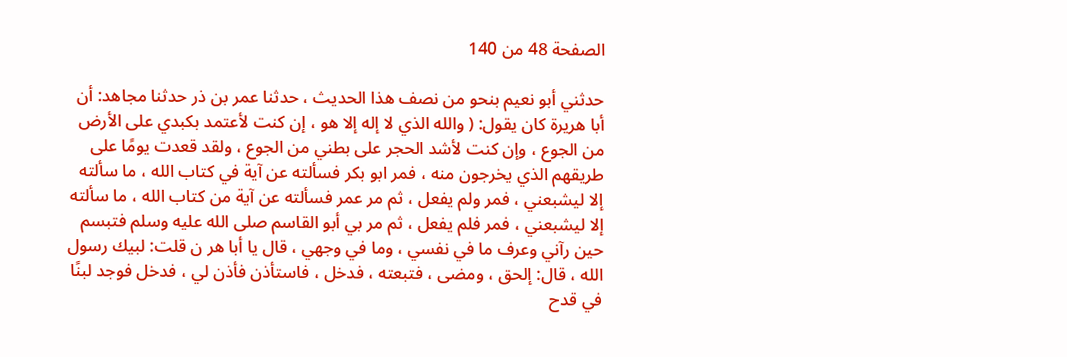الصفحة 48 من 140

حدثني أبو نعيم بنحو من نصف هذا الحديث ، حدثنا عمر بن ذر حدثنا مجاهد: أن أبا هريرة كان يقول: ( والله الذي لا إله إلا هو ، إن كنت لأعتمد بكبدي على الأرض من الجوع ، وإن كنت لأشد الحجر على بطني من الجوع ، ولقد قعدت يومًا على طريقهم الذي يخرجون منه ، فمر ابو بكر فسألته عن آية في كتاب الله ، ما سألته إلا ليشبعني ، فمر ولم يفعل ، ثم مر عمر فسألته عن آية من كتاب الله ، ما سألته إلا ليشبعني ، فمر فلم يفعل ، ثم مر بي أبو القاسم صلى الله عليه وسلم فتبسم حين رآني وعرف ما في نفسي ، وما في وجهي ، قال يا أبا هر ن قلت: لبيك رسول الله ، قال: إلحق ، ومضى ، فتبعته ، فدخل ، فاستأذن فأذن لي ، فدخل فوجد لبنًا في قدح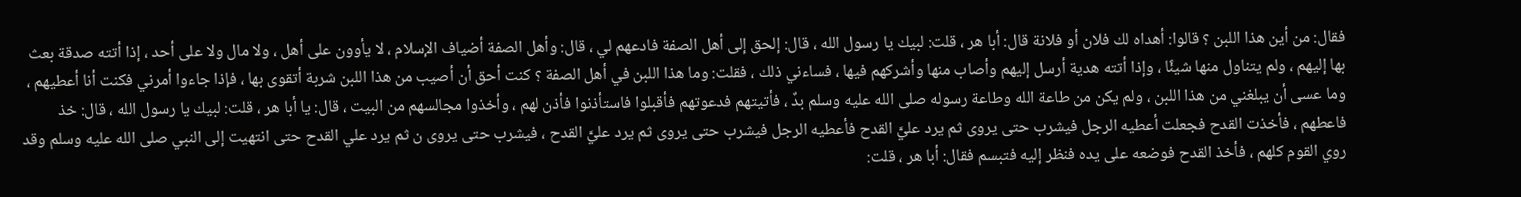فقال: من أين هذا اللبن ؟ قالوا: أهداه لك فلان أو فلانة قال: أبا هر ، قلت: لبيك يا رسول الله ، قال: إلحق إلى أهل الصفة فادعهم لي ، قال: وأهل الصفة أضياف الإسلام ، لا يأوون على أهل ، ولا مال ولا على أحد ، إذا أتته صدقة بعث بها إليهم ، ولم يتناول منها شيئًا ، وإذا أتته هدية أرسل إليهم وأصاب منها وأشركهم فيها ، فساءني ذلك ، فقلت: وما هذا اللبن في أهل الصفة ؟ كنت أحق أن أصيب من هذا اللبن شربة أتقوى بها ، فإذا جاءوا أمرني فكنت أنا أعطيهم ، وما عسى أن يبلغني من هذا اللبن ، ولم يكن من طاعة الله وطاعة رسوله صلى الله عليه وسلم بدٌ ، فأتيتهم فدعوتهم فأقبلوا فاستأذنوا فأذن لهم ، وأخذوا مجالسهم من البيت ، قال: يا أبا هر ، قلت: لبيك يا رسول الله ، قال: خذ فاعطهم ، فأخذت القدح فجعلت أعطيه الرجل فيشرب حتى يروى ثم يرد عليَّ القدح فأعطيه الرجل فيشرب حتى يروى ثم يرد عليَّ القدح ، فيشرب حتى يروى ن ثم يرد علي القدح حتى انتهيت إلى النبي صلى الله عليه وسلم وقد روي القوم كلهم ، فأخذ القدح فوضعه على يده فنظر إليه فتبسم فقال: أبا هر ، قلت: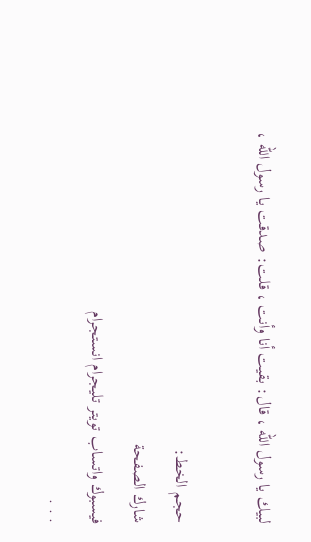لبيك يا رسول الله ، قال: بقيت أنا وأنت ، قلت: صدقت يا رسول الله ،

حجم الخط:
شارك الصفحة
فيسبوك واتساب تويتر تليجرام انستجرام
. . .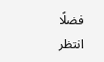فضلًا انتظر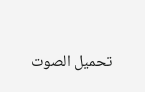تحميل الصوت